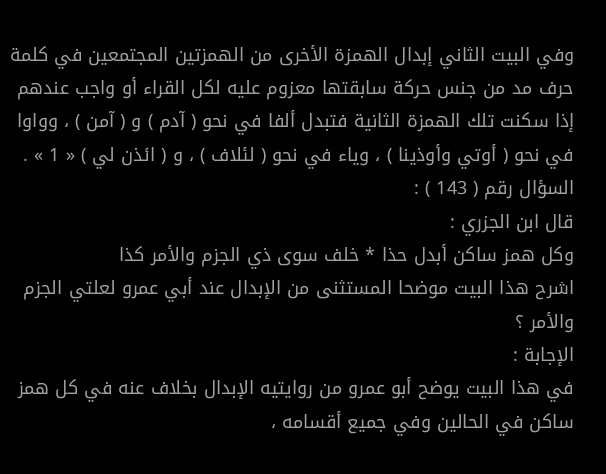وفي البيت الثاني إبدال الهمزة الأخرى من الهمزتين المجتمعين في كلمة حرف مد من جنس حركة سابقتها معزوم عليه لكل القراء أو واجب عندهم إذا سكنت تلك الهمزة الثانية فتبدل ألفا في نحو ( آدم ) و ( آمن ) ، وواوا في نحو ( أوتي وأوذينا ) ، وياء في نحو ( لئلاف ) ، و ( ائذن لي ) « 1 » .
السؤال رقم ( 143 ) :
قال ابن الجزري :
وكل همز ساكن أبدل حذا * خلف سوى ذي الجزم والأمر كذا
اشرح هذا البيت موضحا المستثنى من الإبدال عند أبي عمرو لعلتي الجزم والأمر ؟
الإجابة :
في هذا البيت يوضح أبو عمرو من روايتيه الإبدال بخلاف عنه في كل همز ساكن في الحالين وفي جميع أقسامه ،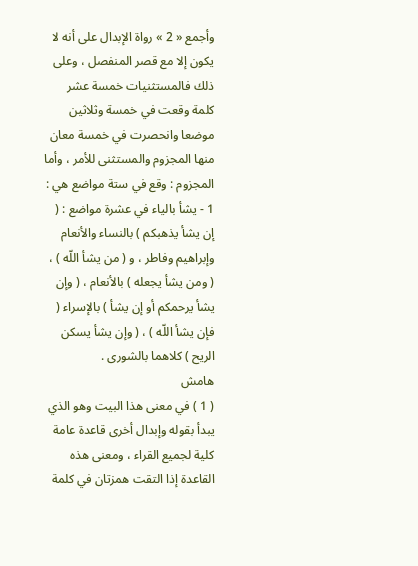وأجمع « 2 » رواة الإبدال على أنه لا يكون إلا مع قصر المنفصل ، وعلى ذلك فالمستثنيات خمسة عشر كلمة وقعت في خمسة وثلاثين موضعا وانحصرت في خمسة معان منها المجزوم والمستثنى للأمر ، وأما المجزوم : وقع في ستة مواضع هي :
1 - يشأ بالياء في عشرة مواضع : ( إن يشأ يذهبكم ) بالنساء والأنعام وإبراهيم وفاطر ، و ( من يشأ اللّه ) ، ( ومن يشأ يجعله ) بالأنعام ، ( وإن يشأ يرحمكم أو إن يشأ ) بالإسراء ( فإن يشأ اللّه ) ، ( وإن يشأ يسكن الريح ) كلاهما بالشورى .
هامش
( 1 ) في معنى هذا البيت وهو الذي يبدأ بقوله وإبدال أخرى قاعدة عامة كلية لجميع القراء ، ومعنى هذه القاعدة إذا التقت همزتان في كلمة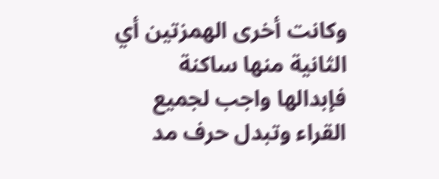وكانت أخرى الهمزتين أي الثانية منها ساكنة فإبدالها واجب لجميع القراء وتبدل حرف مد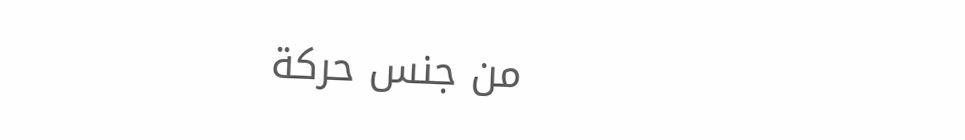من جنس حركة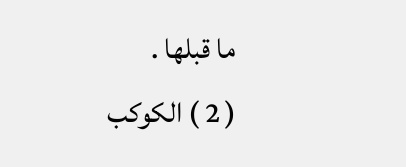ما قبلها .
( 2 ) الكوكب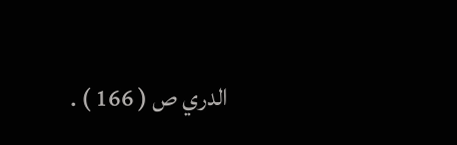الدري ص ( 166 ) .